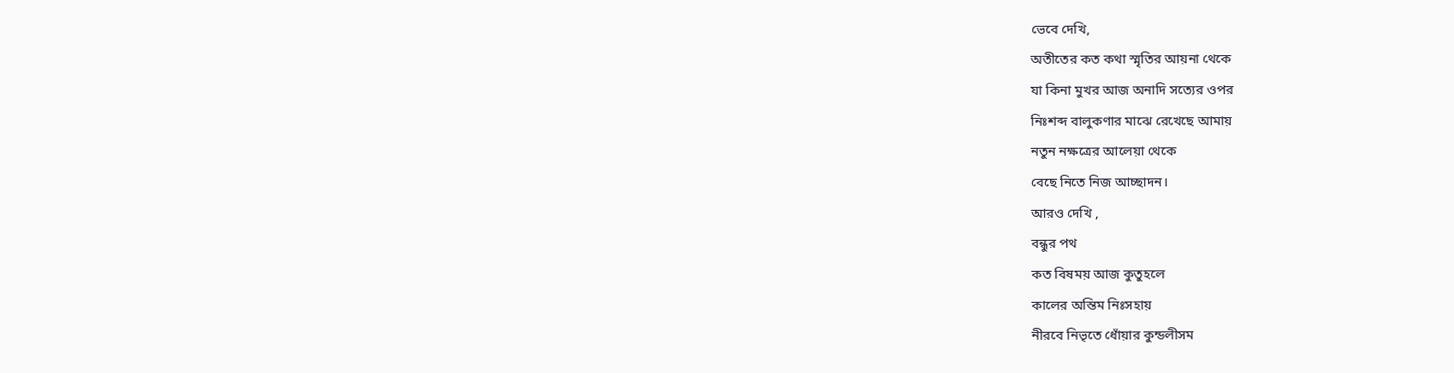ভেবে দেখি,
অতীতের কত কথা স্মৃতির আয়না থেকে
যা কিনা মুখর আজ অনাদি সত্যের ওপর
নিঃশব্দ বালুকণার মাঝে রেখেছে আমায়
নতুন নক্ষত্রের আলেয়া থেকে
বেছে নিতে নিজ আচ্ছাদন।
আরও দেখি ,
বন্ধুর পথ
কত বিষময় আজ কুতুহলে
কালের অন্তিম নিঃসহায়
নীরবে নিভৃতে ধোঁয়ার কুন্ডলীসম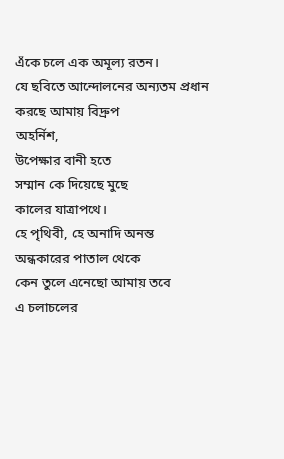এঁকে চলে এক অমূল্য রতন।
যে ছবিতে আন্দোলনের অন্যতম প্রধান
করছে আমায় বিদ্রুপ
অহর্নিশ,
উপেক্ষার বানী হতে
সম্মান কে দিয়েছে মুছে
কালের যাত্রাপথে।
হে পৃথিবী, হে অনাদি অনন্ত
অন্ধকারের পাতাল থেকে
কেন তুলে এনেছো আমায় তবে
এ চলাচলের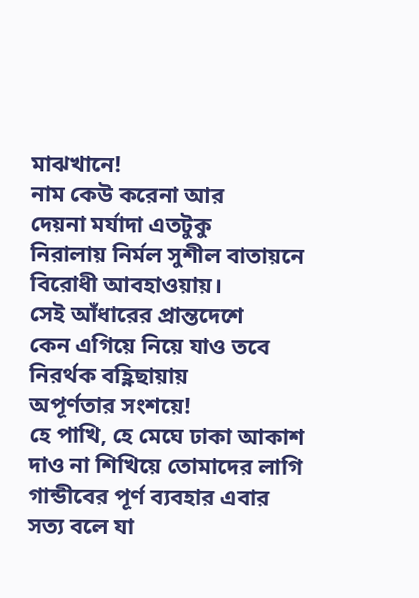মাঝখানে!
নাম কেউ করেনা আর
দেয়না মর্যাদা এতটুকু
নিরালায় নির্মল সুশীল বাতায়নে
বিরোধী আবহাওয়ায়।
সেই আঁধারের প্রান্তদেশে
কেন এগিয়ে নিয়ে যাও তবে
নিরর্থক বহ্ণিছায়ায়
অপূর্ণতার সংশয়ে!
হে পাখি, হে মেঘে ঢাকা আকাশ
দাও না শিখিয়ে তোমাদের লাগি
গান্ডীবের পূর্ণ ব্যবহার এবার
সত্য বলে যা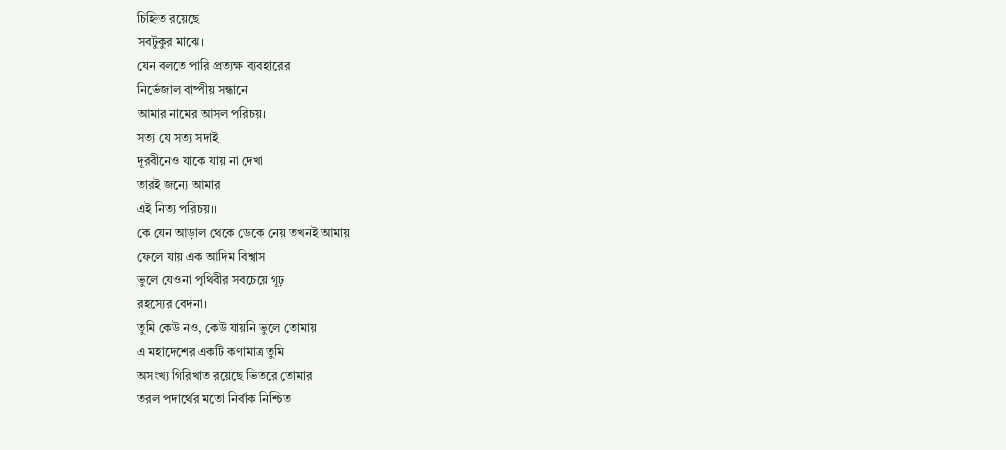চিহ্নিত রয়েছে
সবটুকুর মাঝে।
যেন বলতে পারি প্রত্যক্ষ ব্যবহারের
নির্ভেজাল বাষ্পীয় সন্ধানে
আমার নামের আসল পরিচয়।
সত্য যে সত্য সদাই
দূরবীনেও যাকে যায় না দেখা
তারই জন্যে আমার
এই নিত্য পরিচয়।।
কে যেন আড়াল থেকে ডেকে নেয় তখনই আমায়
ফেলে যায় এক আদিম বিশ্বাস
ভুলে যেওনা পৃথিবীর সবচেয়ে গূঢ়
রহস্যের বেদনা।
তুমি কেউ নও, কেউ যায়নি ভুলে তোমায়
এ মহাদেশের একটি কণামাত্র তুমি
অসংখ্য গিরিখাত রয়েছে ভিতরে তোমার
তরল পদার্থের মতো নির্বাক নিশ্চিত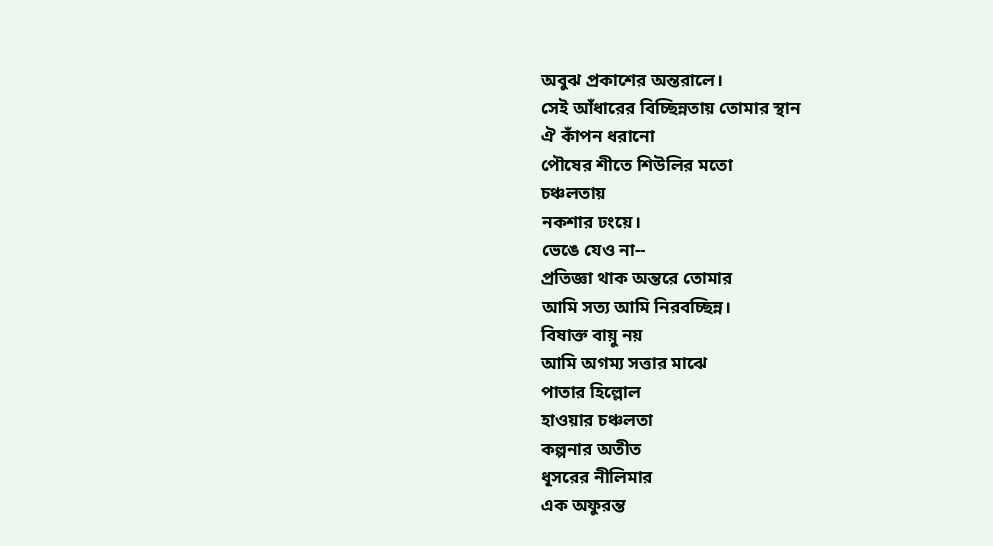অবুঝ প্রকাশের অন্তরালে।
সেই আঁধারের বিচ্ছিন্নতায় তোমার স্থান
ঐ কাঁপন ধরানো
পৌষের শীতে শিউলির মতো
চঞ্চলতায়
নকশার ঢংয়ে।
ভেঙে যেও না--
প্রতিজ্ঞা থাক অন্তরে তোমার
আমি সত্য আমি নিরবচ্ছিন্ন।
বিষাক্ত বায়ু নয়
আমি অগম্য সত্তার মাঝে
পাতার হিল্লোল
হাওয়ার চঞ্চলতা
কল্পনার অতীত
ধূসরের নীলিমার
এক অফুরন্ত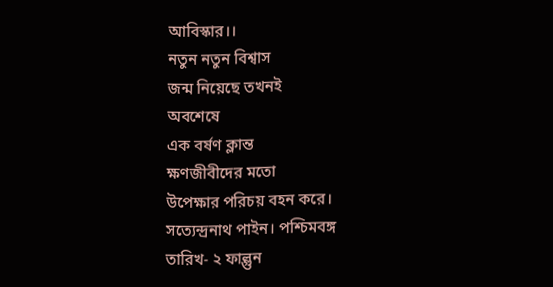আবিস্কার।।
নতুন নতুন বিশ্বাস
জন্ম নিয়েছে তখনই
অবশেষে
এক বর্ষণ ক্লান্ত
ক্ষণজীবীদের মতো
উপেক্ষার পরিচয় বহন করে।
সত্যেন্দ্রনাথ পাইন। পশ্চিমবঙ্গ
তারিখ- ২ ফাল্গুন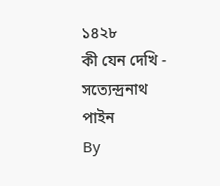১৪২৮
কী যেন দেখি - সত্যেন্দ্রনাথ পাইন
By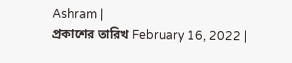Ashram |
প্রকাশের তারিখ February 16, 2022 |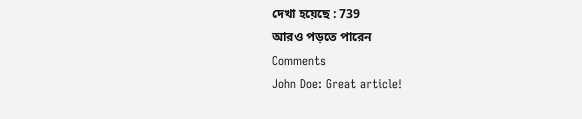দেখা হয়েছে : 739
আরও পড়তে পারেন
Comments
John Doe: Great article!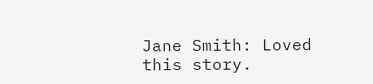Jane Smith: Loved this story.